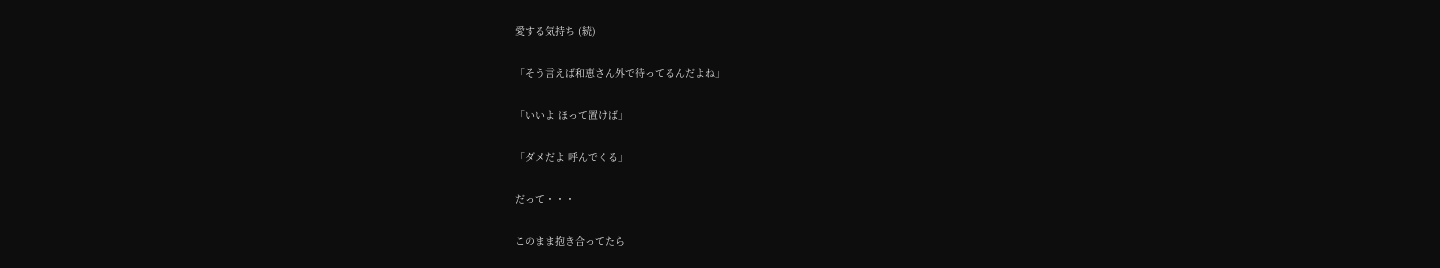愛する気持ち (続)

「そう言えば和恵さん外で待ってるんだよね」

「いいよ ほって置けば」

「ダメだよ 呼んでくる」

だって・・・

このまま抱き合ってたら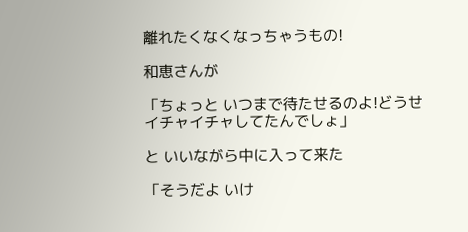離れたくなくなっちゃうもの!

和恵さんが

「ちょっと いつまで待たせるのよ!どうせイチャイチャしてたんでしょ」

と いいながら中に入って来た

「そうだよ いけ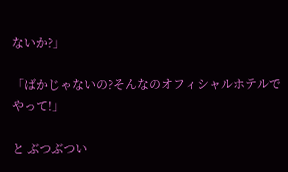ないか?」

「ばかじゃないの?そんなのオフィシャルホテルでやって!」

と ぶつぶつい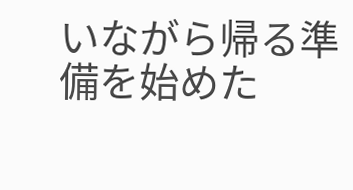いながら帰る準備を始めた